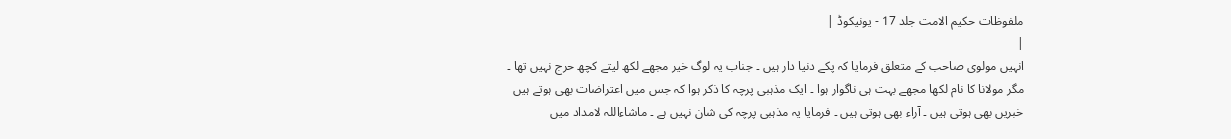ملفوظات حکیم الامت جلد 17 - یونیکوڈ |
|
انہیں مولوی صاحب کے متعلق فرمایا کہ پکے دنیا دار ہیں ۔ جناب یہ لوگ خیر مجھے لکھ لیتے کچھ حرج نہیں تھا ۔ مگر مولانا کا نام لکھا مجھے بہت ہی ناگوار ہوا ۔ ایک مذہبی پرچہ کا ذکر ہوا کہ جس میں اعتراضات بھی ہوتے ہیں خبریں بھی ہوتی ہیں ۔ آراء بھی ہوتی ہیں ۔ فرمایا یہ مذہبی پرچہ کی شان نہیں ہے ۔ ماشاءاللہ لامداد میں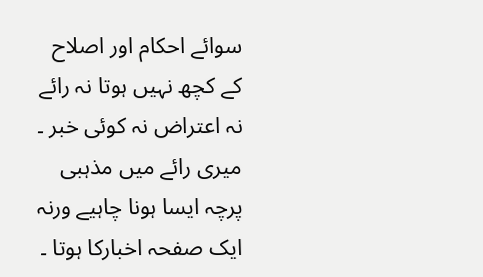سوائے احکام اور اصلاح کے کچھ نہیں ہوتا نہ رائے نہ اعتراض نہ کوئی خبر ۔ میری رائے میں مذہبی پرچہ ایسا ہونا چاہیے ورنہ ایک صفحہ اخبارکا ہوتا ۔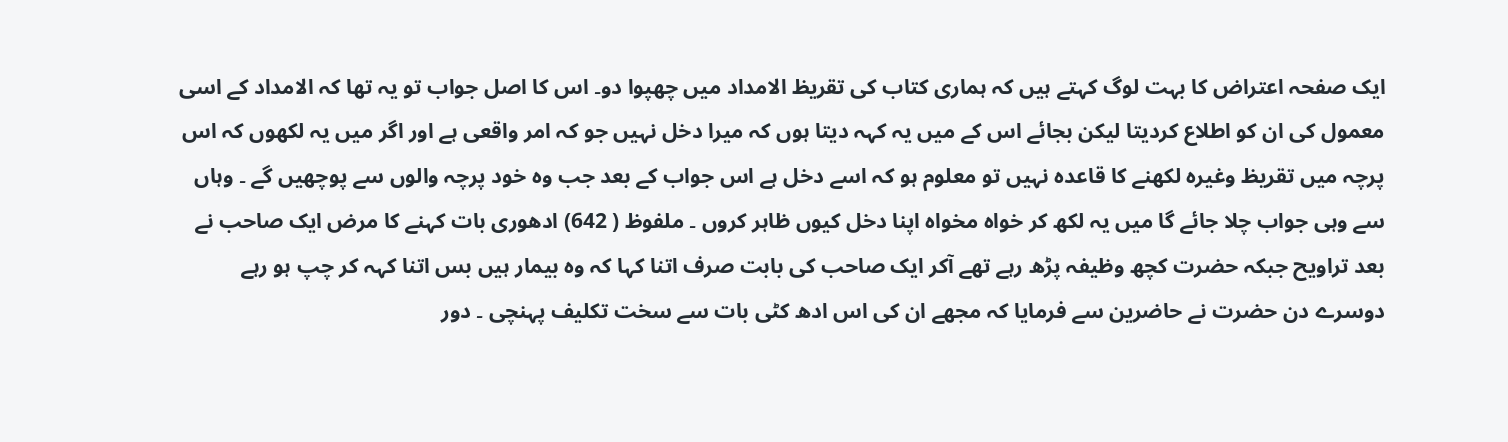ایک صفحہ اعتراض کا بہت لوگ کہتے ہیں کہ ہماری کتاب کی تقریظ الامداد میں چھپوا دو۔ اس کا اصل جواب تو یہ تھا کہ الامداد کے اسی معمول کی ان کو اطلاع کردیتا لیکن بجائے اس کے میں یہ کہہ دیتا ہوں کہ میرا دخل نہیں جو کہ امر واقعی ہے اور اگر میں یہ لکھوں کہ اس پرچہ میں تقریظ وغیرہ لکھنے کا قاعدہ نہیں تو معلوم ہو کہ اسے دخل ہے اس جواب کے بعد جب وہ خود پرچہ والوں سے پوچھیں گے ۔ وہاں سے وہی جواب چلا جائے گا میں یہ لکھ کر خواہ مخواہ اپنا دخل کیوں ظاہر کروں ۔ ملفوظ ( 642) ادھوری بات کہنے کا مرض ایک صاحب نے بعد تراویح جبکہ حضرت کچھ وظیفہ پڑھ رہے تھے آکر ایک صاحب کی بابت صرف اتنا کہا کہ وہ بیمار ہیں بس اتنا کہہ کر چپ ہو رہے دوسرے دن حضرت نے حاضرین سے فرمایا کہ مجھے ان کی اس ادھ کٹی بات سے سخت تکلیف پہنچی ۔ دور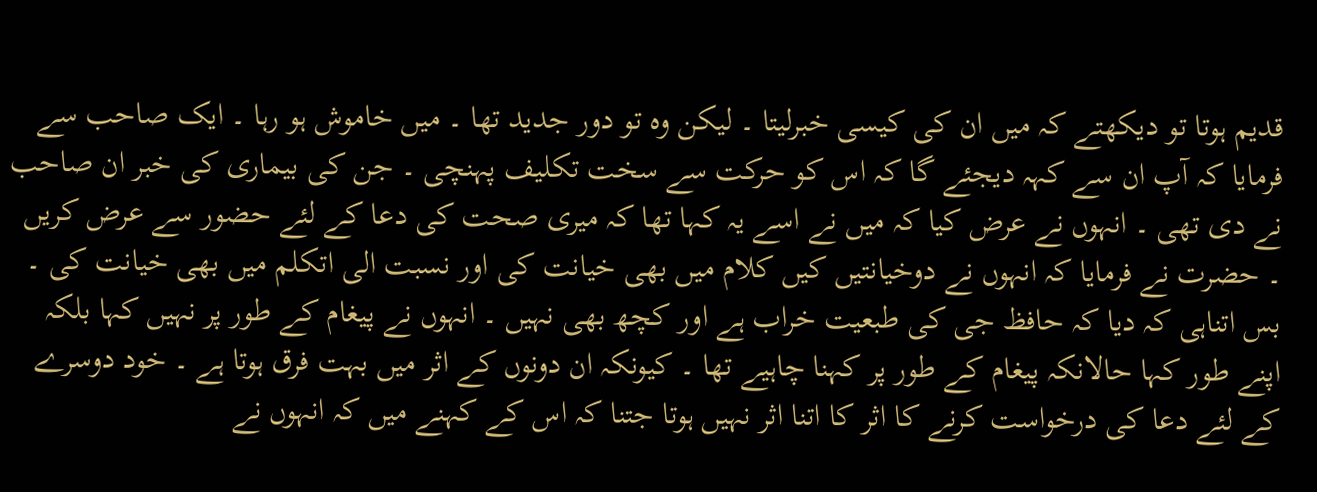قدیم ہوتا تو دیکھتے کہ میں ان کی کیسی خبرلیتا ۔ لیکن وہ تو دور جدید تھا ۔ میں خاموش ہو رہا ۔ ایک صاحب سے فرمایا کہ آپ ان سے کہہ دیجئے گا کہ اس کو حرکت سے سخت تکلیف پہنچی ۔ جن کی بیماری کی خبر ان صاحب نے دی تھی ۔ انہوں نے عرض کیا کہ میں نے اسے یہ کہا تھا کہ میری صحت کی دعا کے لئے حضور سے عرض کریں ۔ حضرت نے فرمایا کہ انہوں نے دوخیانتیں کیں کلام میں بھی خیانت کی اور نسبت الی اتکلم میں بھی خیانت کی ۔ بس اتناہی کہ دیا کہ حافظ جی کی طبعیت خراب ہے اور کچھ بھی نہیں ۔ انہوں نے پیغام کے طور پر نہیں کہا بلکہ اپنے طور کہا حالانکہ پیغام کے طور پر کہنا چاہیے تھا ۔ کیونکہ ان دونوں کے اثر میں بہت فرق ہوتا ہے ۔ خود دوسرے کے لئے دعا کی درخواست کرنے کا اثر کا اتنا اثر نہیں ہوتا جتنا کہ اس کے کہنے میں کہ انہوں نے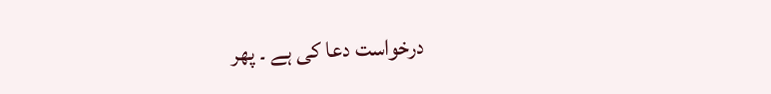درخواست دعا کی ہے ۔ پھر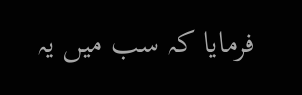فرمایا کہ سب میں یہ